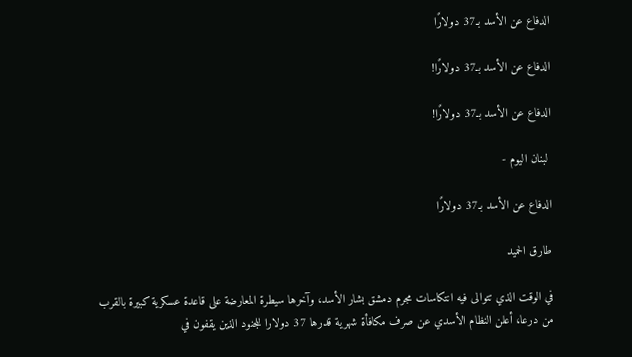الدفاع عن الأسد بـ37 دولارًا

الدفاع عن الأسد بـ37 دولارًا!

الدفاع عن الأسد بـ37 دولارًا!

 لبنان اليوم -

الدفاع عن الأسد بـ37 دولارًا

طارق الحميد

في الوقت الذي تتوالى فيه انتكاسات مجرم دمشق بشار الأسد، وآخرها سيطرة المعارضة على قاعدة عسكرية كبيرة بالقرب من درعا، أعلن النظام الأسدي عن صرف مكافأة شهرية قدرها 37 دولارا للجنود الذين يقفون في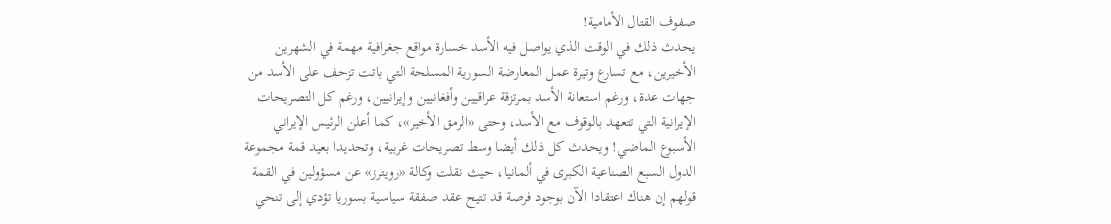صفوف القتال الأمامية!
يحدث ذلك في الوقت الذي يواصل فيه الأسد خسارة مواقع جغرافية مهمة في الشهرين الأخيرين، مع تسارع وتيرة عمل المعارضة السورية المسلحة التي باتت تزحف على الأسد من جهات عدة، ورغم استعانة الأسد بمرتزقة عراقيين وأفغانيين وإيرانيين، ورغم كل التصريحات الإيرانية التي تتعهد بالوقوف مع الأسد، وحتى «الرمق الأخير»، كما أعلن الرئيس الإيراني الأسبوع الماضي! ويحدث كل ذلك أيضا وسط تصريحات غربية، وتحديدا بعيد قمة مجموعة الدول السبع الصناعية الكبرى في ألمانيا، حيث نقلت وكالة «رويترز» عن مسؤولين في القمة قولهم إن هناك اعتقادا الآن بوجود فرصة قد تتيح عقد صفقة سياسية بسوريا تؤدي إلى تنحي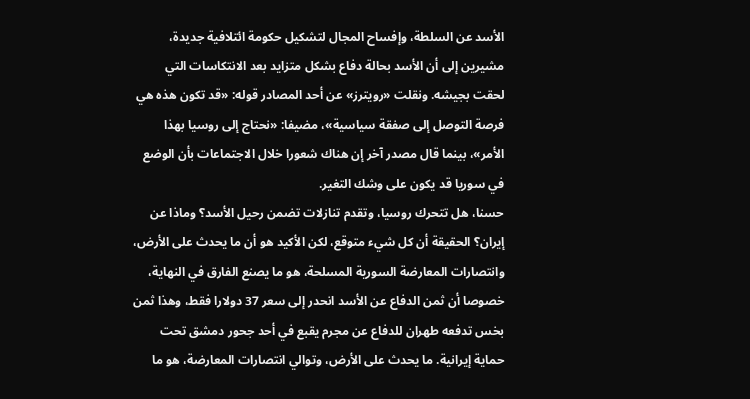الأسد عن السلطة، وإفساح المجال لتشكيل حكومة ائتلافية جديدة، مشيرين إلى أن الأسد بحالة دفاع بشكل متزايد بعد الانتكاسات التي لحقت بجيشه. ونقلت «رويترز» عن أحد المصادر قوله: «قد تكون هذه هي فرصة التوصل إلى صفقة سياسية»، مضيفا: «نحتاج إلى روسيا بهذا الأمر»، بينما قال مصدر آخر إن هناك شعورا خلال الاجتماعات بأن الوضع في سوريا قد يكون على وشك التغير.
حسنا، هل تتحرك روسيا، وتقدم تنازلات تضمن رحيل الأسد؟ وماذا عن إيران؟ الحقيقة أن كل شيء متوقع، لكن الأكيد هو أن ما يحدث على الأرض، وانتصارات المعارضة السورية المسلحة، هو ما يصنع الفارق في النهاية، خصوصا أن ثمن الدفاع عن الأسد انحدر إلى سعر 37 دولارا فقط، وهذا ثمن بخس تدفعه طهران للدفاع عن مجرم يقبع في أحد جحور دمشق تحت حماية إيرانية. ما يحدث على الأرض، وتوالي انتصارات المعارضة، هو ما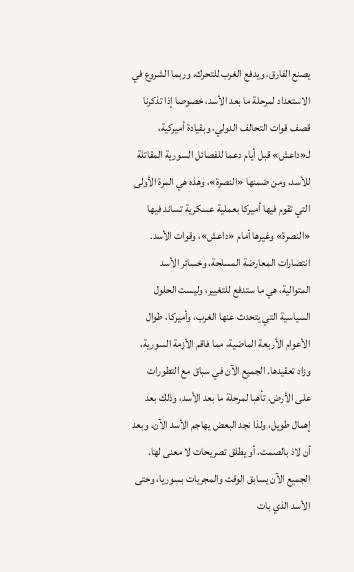يصنع الفارق، ويدفع الغرب للتحرك، وربما الشروع في الاستعداد لمرحلة ما بعد الأسد، خصوصا إذا تذكرنا قصف قوات التحالف الدولي، وبقيادة أميركية، لـ«داعش» قبل أيام دعما للفصائل السورية المقاتلة للأسد، ومن ضمنها «النصرة»، وهذه هي المرة الأولى التي تقوم فيها أميركا بعملية عسكرية تساند فيها «النصرة» وغيرها أمام «داعش»، وقوات الأسد.
انتصارات المعارضة المسلحة، وخسائر الأسد المتوالية، هي ما ستدفع للتغيير، وليست الحلول السياسية التي يتحدث عنها الغرب، وأميركا، طوال الأعوام الأربعة الماضية، مما فاقم الأزمة السورية، وزاد تعقيدها. الجميع الآن في سباق مع التطورات على الأرض، تأهبا لمرحلة ما بعد الأسد، وذلك بعد إهمال طويل، ولذا نجد البعض يهاجم الأسد الآن، وبعد أن لاذ بالصمت، أو يطلق تصريحات لا معنى لها. الجميع الآن يسابق الوقت والمجريات بسوريا، وحتى الأسد الذي بات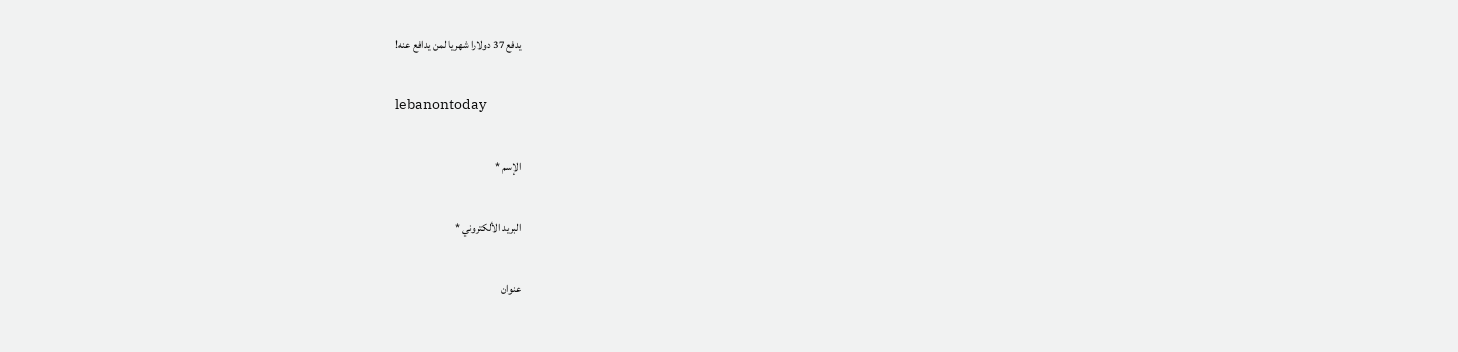يدفع 37 دولارا شهريا لمن يدافع عنه!

lebanontoday

الإسم *

البريد الألكتروني *

عنوان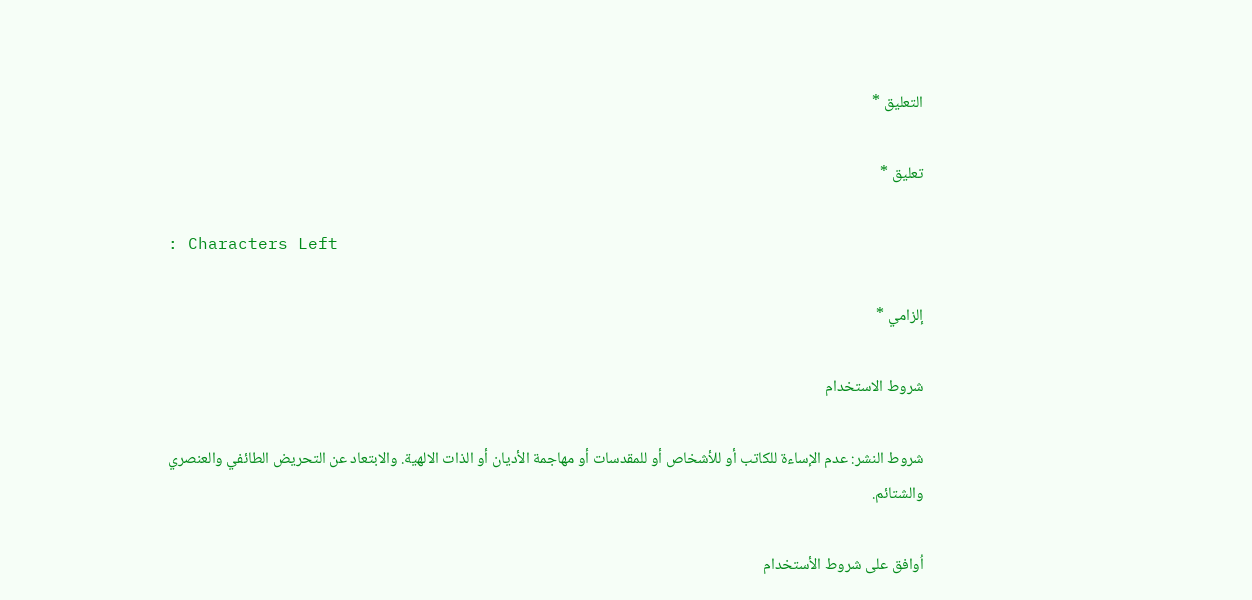التعليق *

تعليق *

: Characters Left

إلزامي *

شروط الاستخدام

شروط النشر: عدم الإساءة للكاتب أو للأشخاص أو للمقدسات أو مهاجمة الأديان أو الذات الالهية. والابتعاد عن التحريض الطائفي والعنصري والشتائم.

اُوافق على شروط الأستخدام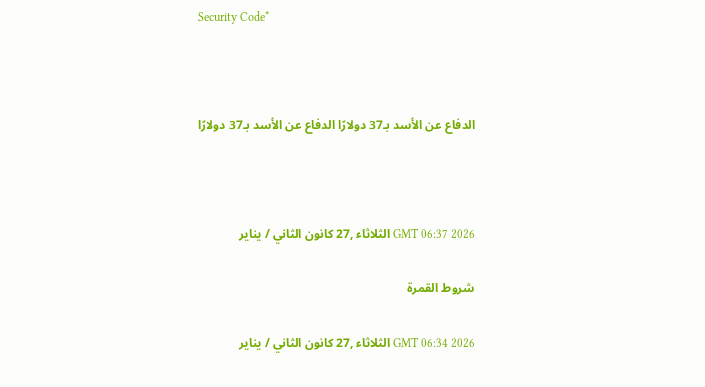Security Code*



الدفاع عن الأسد بـ37 دولارًا الدفاع عن الأسد بـ37 دولارًا



GMT 06:37 2026 الثلاثاء ,27 كانون الثاني / يناير

شروط القمرة

GMT 06:34 2026 الثلاثاء ,27 كانون الثاني / يناير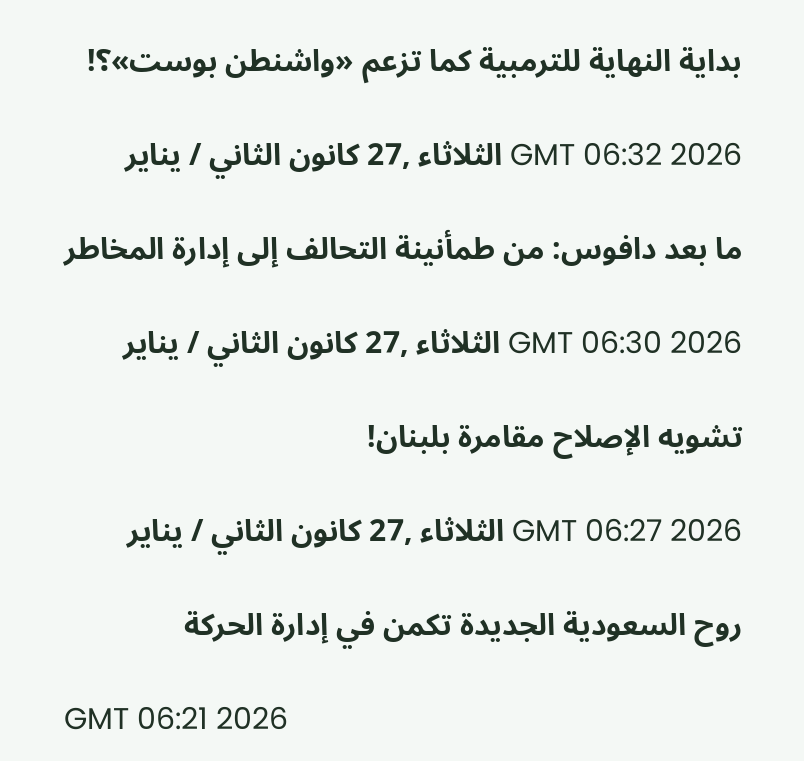بداية النهاية للترمبية كما تزعم «واشنطن بوست»؟!

GMT 06:32 2026 الثلاثاء ,27 كانون الثاني / يناير

ما بعد دافوس: من طمأنينة التحالف إلى إدارة المخاطر

GMT 06:30 2026 الثلاثاء ,27 كانون الثاني / يناير

تشويه الإصلاح مقامرة بلبنان!

GMT 06:27 2026 الثلاثاء ,27 كانون الثاني / يناير

روح السعودية الجديدة تكمن في إدارة الحركة

GMT 06:21 2026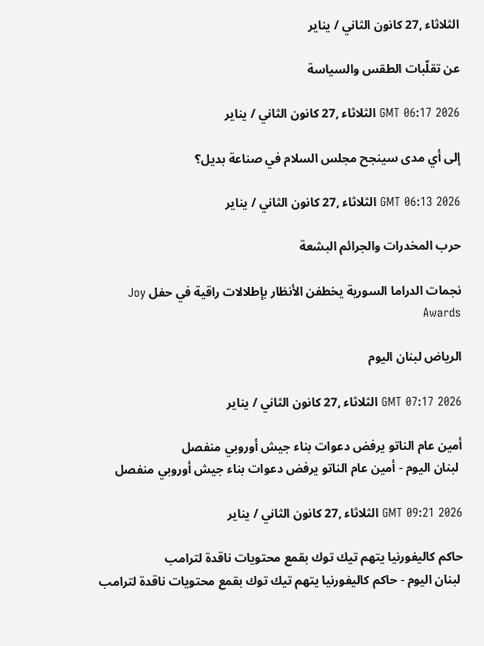الثلاثاء ,27 كانون الثاني / يناير

عن تقلّبات الطقس والسياسة

GMT 06:17 2026 الثلاثاء ,27 كانون الثاني / يناير

إلى أي مدى سينجح مجلس السلام في صناعة بديل؟

GMT 06:13 2026 الثلاثاء ,27 كانون الثاني / يناير

حرب المخدرات والجرائم البشعة

نجمات الدراما السورية يخطفن الأنظار بإطلالات راقية في حفل Joy Awards

الرياض لبنان اليوم

GMT 07:17 2026 الثلاثاء ,27 كانون الثاني / يناير

أمين عام الناتو يرفض دعوات بناء جيش أوروبي منفصل
 لبنان اليوم - أمين عام الناتو يرفض دعوات بناء جيش أوروبي منفصل

GMT 09:21 2026 الثلاثاء ,27 كانون الثاني / يناير

حاكم كاليفورنيا يتهم تيك توك بقمع محتويات ناقدة لترامب
 لبنان اليوم - حاكم كاليفورنيا يتهم تيك توك بقمع محتويات ناقدة لترامب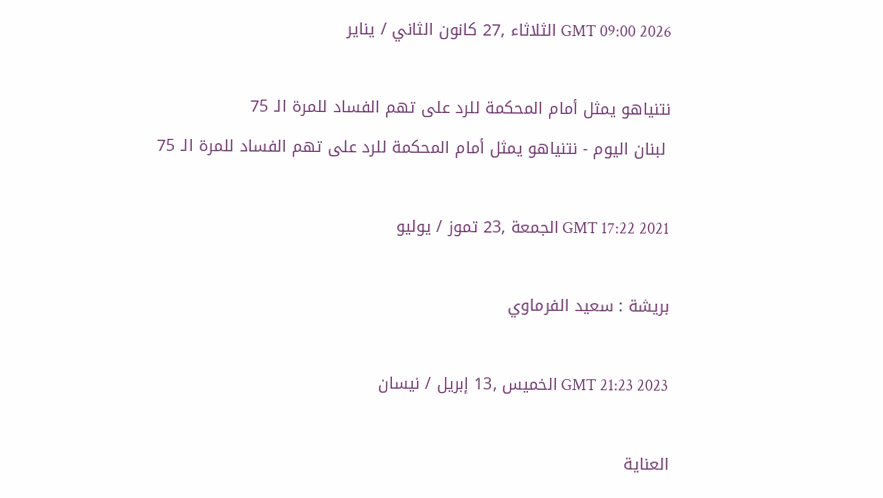GMT 09:00 2026 الثلاثاء ,27 كانون الثاني / يناير

نتنياهو يمثل أمام المحكمة للرد على تهم الفساد للمرة الـ 75
 لبنان اليوم - نتنياهو يمثل أمام المحكمة للرد على تهم الفساد للمرة الـ 75

GMT 17:22 2021 الجمعة ,23 تموز / يوليو

بريشة : سعيد الفرماوي

GMT 21:23 2023 الخميس ,13 إبريل / نيسان

العناية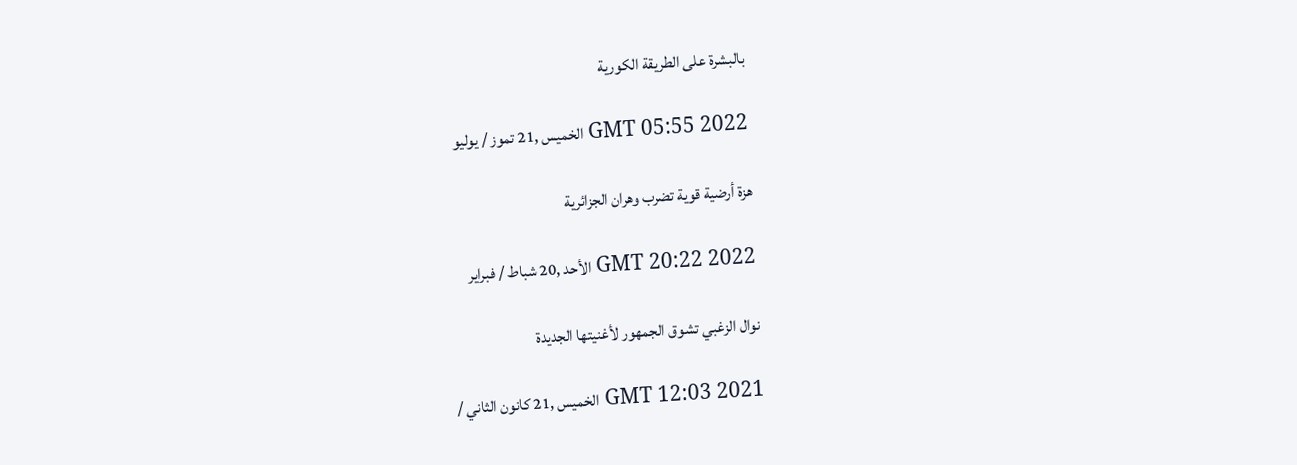بالبشرة على الطريقة الكورية

GMT 05:55 2022 الخميس ,21 تموز / يوليو

هزة أرضية قوية تضرب وهران الجزائرية

GMT 20:22 2022 الأحد ,20 شباط / فبراير

نوال الزغبي تشوق الجمهور لأغنيتها الجديدة

GMT 12:03 2021 الخميس ,21 كانون الثاني /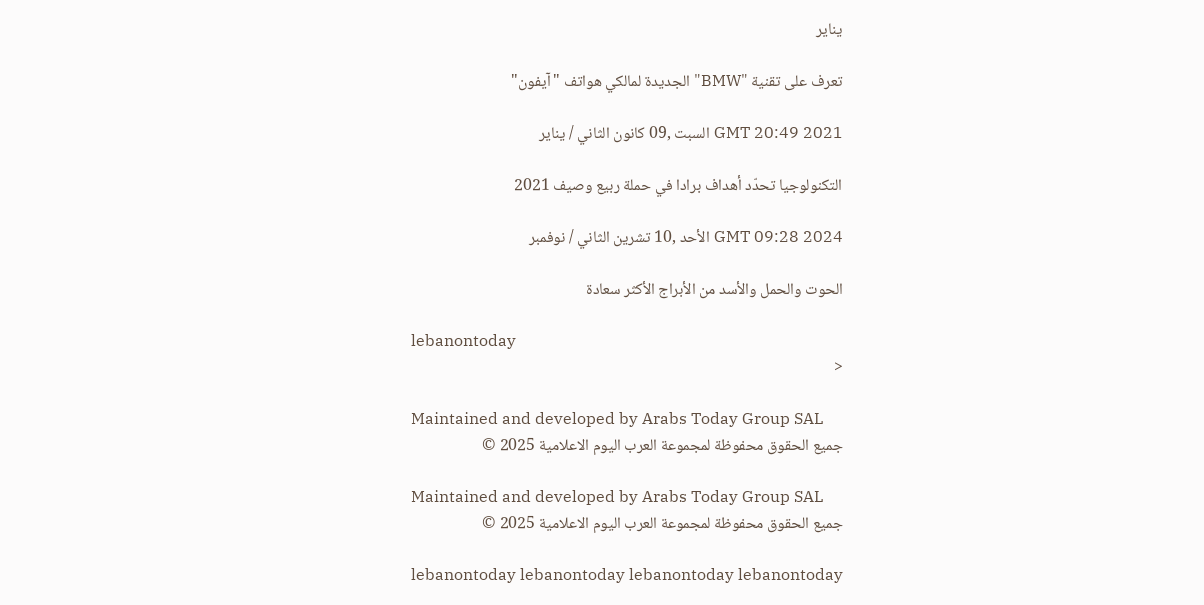يناير

تعرف على تقنية "BMW" الجديدة لمالكي هواتف "آيفون"

GMT 20:49 2021 السبت ,09 كانون الثاني / يناير

التكنولوجيا تحدّد أهداف برادا في حملة ربيع وصيف 2021

GMT 09:28 2024 الأحد ,10 تشرين الثاني / نوفمبر

الحوت والحمل والأسد من الأبراج الأكثر سعادة

lebanontoday
<

Maintained and developed by Arabs Today Group SAL
جميع الحقوق محفوظة لمجموعة العرب اليوم الاعلامية 2025 ©

Maintained and developed by Arabs Today Group SAL
جميع الحقوق محفوظة لمجموعة العرب اليوم الاعلامية 2025 ©

lebanontoday lebanontoday lebanontoday lebanontoday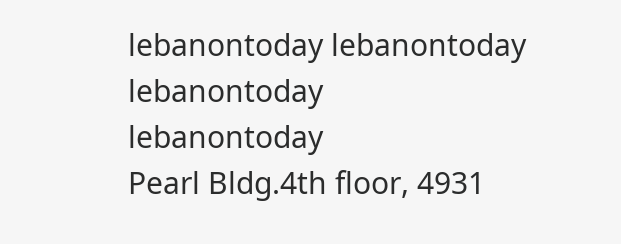lebanontoday lebanontoday lebanontoday
lebanontoday
Pearl Bldg.4th floor, 4931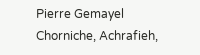Pierre Gemayel Chorniche, Achrafieh,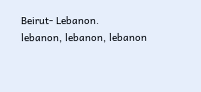Beirut- Lebanon.
lebanon, lebanon, lebanon